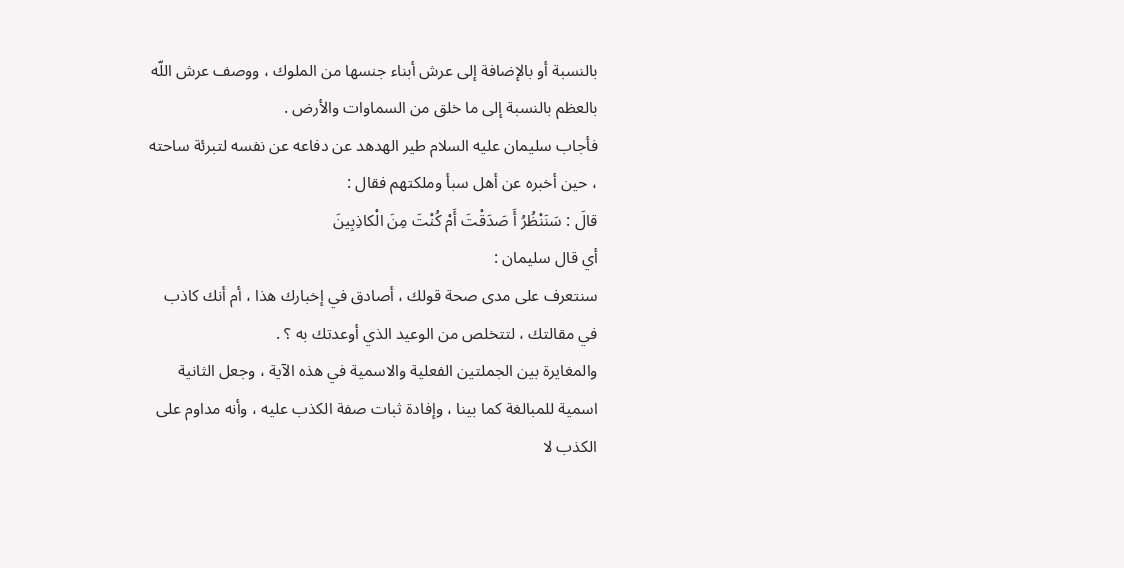بالنسبة أو بالإضافة إلى عرش أبناء جنسها من الملوك ، ووصف عرش اللّه بالعظم بالنسبة إلى ما خلق من السماوات والأرض .
فأجاب سليمان عليه السلام طير الهدهد عن دفاعه عن نفسه لتبرئة ساحته ، حين أخبره عن أهل سبأ وملكتهم فقال :
قالَ : سَنَنْظُرُ أَ صَدَقْتَ أَمْ كُنْتَ مِنَ الْكاذِبِينَ
أي قال سليمان :
سنتعرف على مدى صحة قولك ، أصادق في إخبارك هذا ، أم أنك كاذب في مقالتك ، لتتخلص من الوعيد الذي أوعدتك به ؟ .
والمغايرة بين الجملتين الفعلية والاسمية في هذه الآية ، وجعل الثانية اسمية للمبالغة كما بينا ، وإفادة ثبات صفة الكذب عليه ، وأنه مداوم على الكذب لا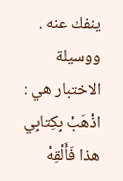ينفك عنه . ووسيلة الاختبار هي :
اذْهَبْ بِكِتابِي هذا فَأَلْقِهْ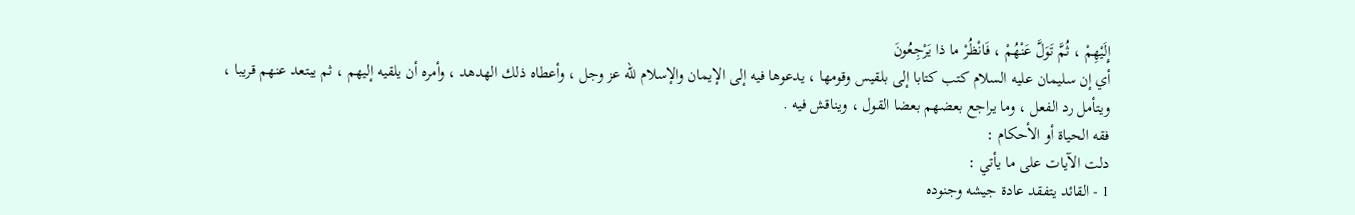إِلَيْهِمْ ، ثُمَّ تَوَلَّ عَنْهُمْ ، فَانْظُرْ ما ذا يَرْجِعُونَ
أي إن سليمان عليه السلام كتب كتابا إلى بلقيس وقومها ، يدعوها فيه إلى الإيمان والإسلام للّه عز وجل ، وأعطاه ذلك الهدهد ، وأمره أن يلقيه إليهم ، ثم يبتعد عنهم قريبا ، ويتأمل رد الفعل ، وما يراجع بعضهم بعضا القول ، ويناقش فيه .
فقه الحياة أو الأحكام :
دلت الآيات على ما يأتي :
1 - القائد يتفقد عادة جيشه وجنوده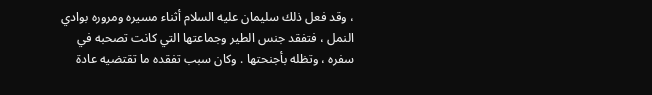، وقد فعل ذلك سليمان عليه السلام أثناء مسيره ومروره بوادي النمل ، فتفقد جنس الطير وجماعتها التي كانت تصحبه في سفره ، وتظله بأجنحتها . وكان سبب تفقده ما تقتضيه عادة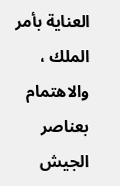العناية بأمر الملك ، والاهتمام بعناصر الجيش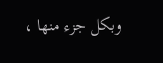وبكل جزء منها ،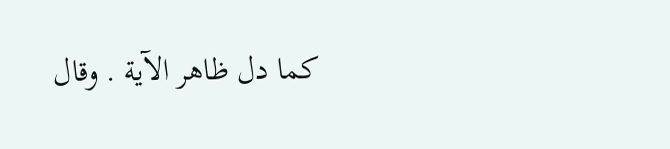كما دل ظاهر الآية . وقال